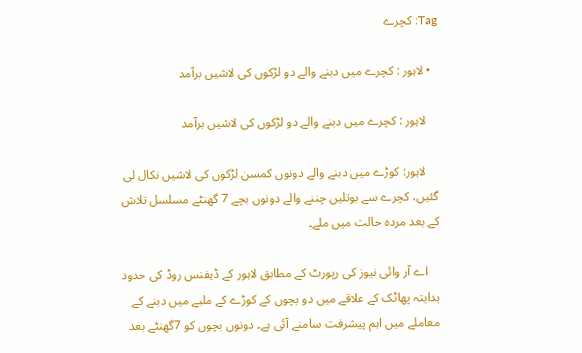Tag: کچرے

  • لاہور : کچرے میں دبنے والے دو لڑکوں کی لاشیں برآمد

    لاہور : کچرے میں دبنے والے دو لڑکوں کی لاشیں برآمد

    لاہور: کوڑے میں دبنے والے دونوں کمسن لڑکوں کی لاشیں نکال لی گئیں، کچرے سے بوتلیں چننے والے دونوں بچے 7 گھنٹے مسلسل تلاش کے بعد مردہ حالت میں ملے۔

    اے آر وائی نیوز کی رپورٹ کے مطابق لاہور کے ڈیفنس روڈ کی حدود ہدایتہ پھاٹک کے علاقے میں دو بچوں کے کوڑے کے ملبے میں دبنے کے معاملے میں اہم پیشرفت سامنے آئی ہے۔ دونوں بچوں کو 7گھنٹے بعد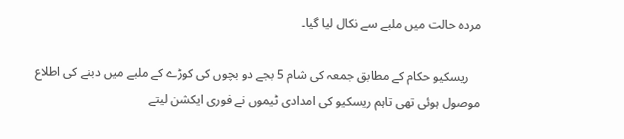مردہ حالت میں ملبے سے نکال لیا گیا۔

    ریسکیو حکام کے مطابق جمعہ کی شام 5 بجے دو بچوں کی کوڑے کے ملبے میں دبنے کی اطلاع موصول ہوئی تھی تاہم ریسکیو کی امدادی ٹیموں نے فوری ایکشن لیتے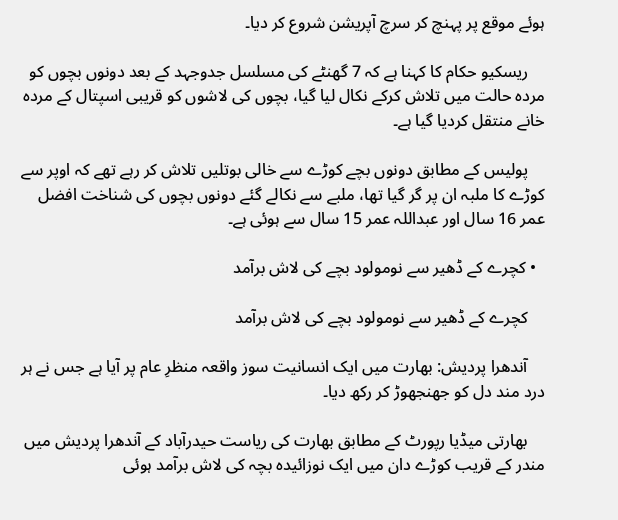ہوئے موقع پر پہنچ کر سرچ آپریشن شروع کر دیا۔

    ریسکیو حکام کا کہنا ہے کہ 7 گھنٹے کی مسلسل جدوجہد کے بعد دونوں بچوں کو مردہ حالت میں تلاش کرکے نکال لیا گیا، بچوں کی لاشوں کو قریبی اسپتال کے مردہ خانے منتقل کردیا گیا ہے۔

    پولیس کے مطابق دونوں بچے کوڑے سے خالی بوتلیں تلاش کر رہے تھے کہ اوپر سے کوڑے کا ملبہ ان پر گر گیا تھا، ملبے سے نکالے گئے دونوں بچوں کی شناخت افضل عمر 16 سال اور عبداللہ عمر 15 سال سے ہوئی ہے۔

  • کچرے کے ڈھیر سے نومولود بچے کی لاش برآمد

    کچرے کے ڈھیر سے نومولود بچے کی لاش برآمد

    آندھرا پردیش: بھارت میں ایک انسانیت سوز واقعہ منظرِ عام پر آیا ہے جس نے ہر درد مند دل کو جھنجھوڑ کر رکھ دیا۔

    بھارتی میڈیا رپورٹ کے مطابق بھارت کی ریاست حیدرآباد کے آندھرا پردیش میں مندر کے قریب کوڑے دان میں ایک نوزائیدہ بچہ کی لاش برآمد ہوئی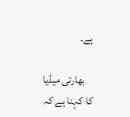ہے۔

    بھارتی میڈیا کا کہنا ہے کہ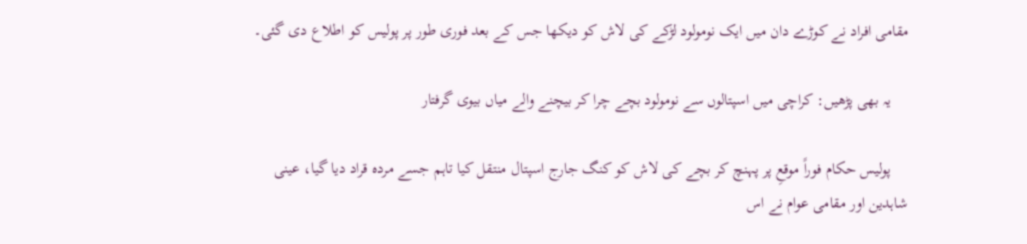مقامی افراد نے کوڑے دان میں ایک نومولود لڑکے کی لاش کو دیکھا جس کے بعد فوری طور پر پولیس کو اطلاع دی گئی۔

    یہ بھی پڑھیں: کراچی میں اسپتالوں سے نومولود بچے چرا کر بیچنے والے میاں بیوی گرفتار

    پولیس حکام فوراً موقعِ پر پہنچ کر بچے کی لاش کو کنگ جارج اسپتال منتقل کیا تاہم جسے مردہ قراد دیا گیا، عینی شاہدین اور مقامی عوام نے اس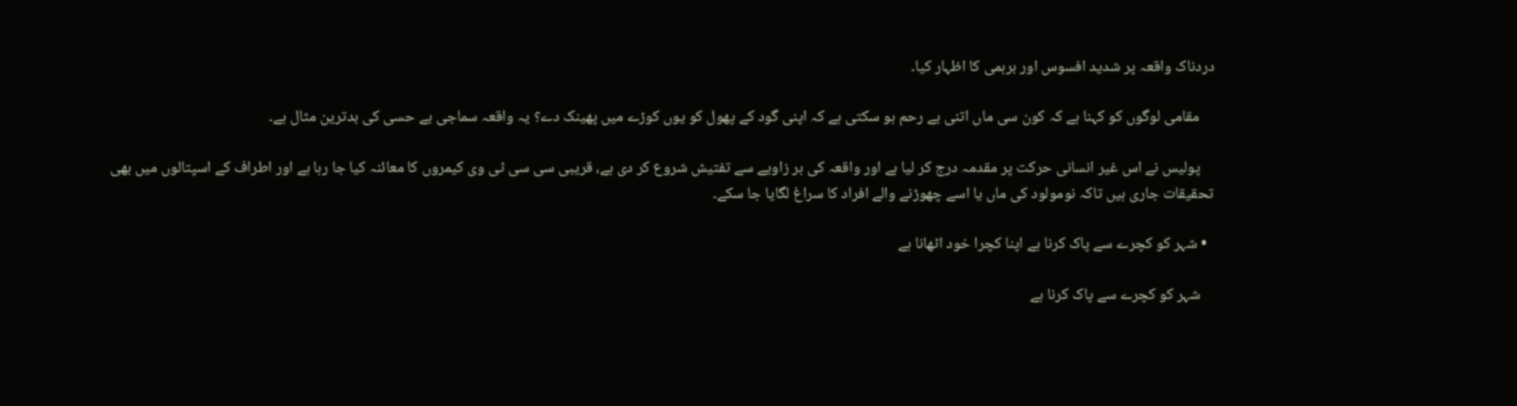دردناک واقعہ پر شدید افسوس اور برہمی کا اظہار کیا۔

    مقامی لوگوں کو کہنا ہے کہ کون سی ماں اتنی بے رحم ہو سکتی ہے کہ اپنی گود کے پھول کو یوں کوڑے میں پھینک دے؟ یہ واقعہ سماجی بے حسی کی بدترین مثال ہے۔

    پولیس نے اس غیر انسانی حرکت پر مقدمہ درج کر لیا ہے اور واقعہ کی ہر زاویے سے تفتیش شروع کر دی ہے، قریبی سی سی ٹی وی کیمروں کا معائنہ کیا جا رہا ہے اور اطراف کے اسپتالوں میں بھی تحقیقات جاری ہیں تاکہ نومولود کی ماں یا اسے چھوڑنے والے افراد کا سراغ لگایا جا سکے۔

  • شہر کو کچرے سے پاک کرنا ہے اپنا کچرا خود اٹھانا ہے

    شہر کو کچرے سے پاک کرنا ہے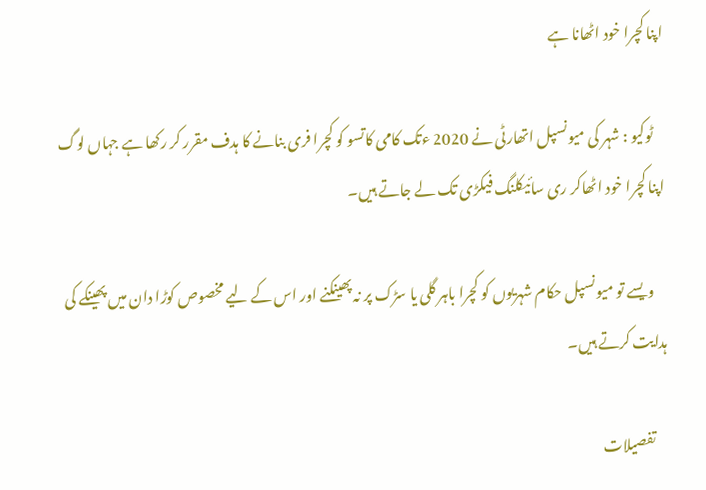اپنا کچرا خود اٹھانا ہے

    ٹوکیو : شہر کی میونسپل اتھارٹی نے 2020 ءتک کامی کاتسو کو کچرا فری بنانے کا ہدف مقرر کر رکھا ہے جہاں لوگ اپنا کچرا خود اٹھاکر ری سائیکلنگ فیکڑی تک لے جاتے ہیں۔

    ویسے تو میونسپل حکام شہریوں کو کچرا باہر گلی یا سڑک پر نہ پھینکنے اور اس کے لیے مخصوص کوڑا دان میں پھینکے کی ہدایت کرتے ہیں۔

    تفصیلات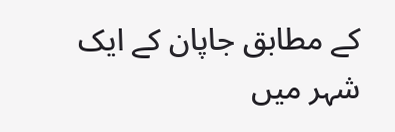کے مطابق جاپان کے ایک شہر میں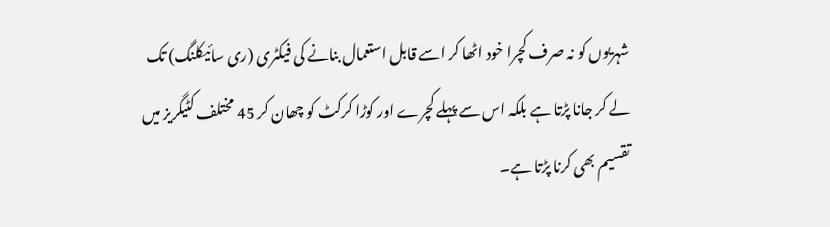شہریوں کو نہ صرف کچرا خود اٹھا کر اسے قابل استعمال بنانے کی فیکٹری (ری سائیکلنگ) تک لے کر جانا پڑتا ہے بلکہ اس سے پہلے کچرے اور کوڑا کرکٹ کو چھان کر 45 مختلف کٹیگریز میں تقسیم بھی کرنا پڑتا ہے۔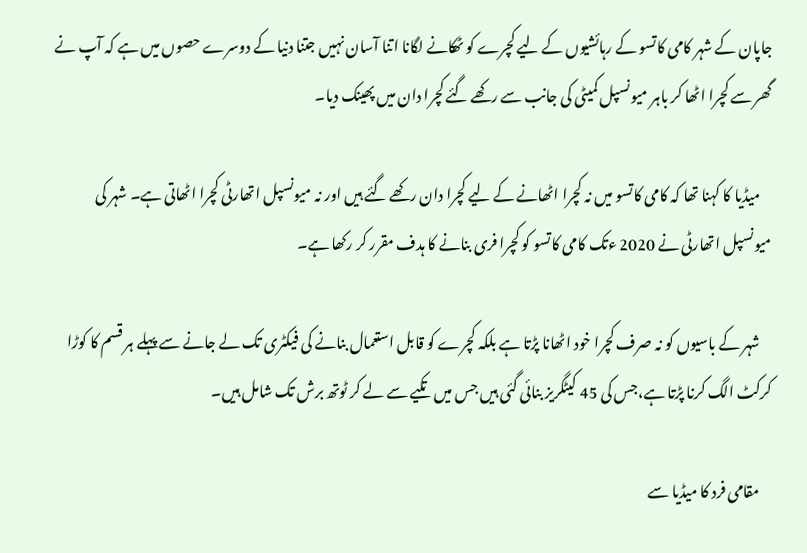جاپان کے شہر کامی کاتسو کے رہائشیوں کے لیے کچرے کو ٹھکانے لگانا اتنا آسان نہیں جتنا دنیا کے دوسرے حصوں میں ہے کہ آپ نے گھر سے کچرا اٹھا کر باہر میونسپل کمیٹی کی جانب سے رکھے گئے کچرا دان میں پھینک دیا۔

    میڈیا کا کہنا تھا کہ کامی کاتسو میں نہ کچرا اٹھانے کے لیے کچرا دان رکھے گئے ہیں اور نہ میونسپل اتھارٹی کچرا اٹھاتی ہے۔ شہر کی میونسپل اتھارٹی نے 2020 ءتک کامی کاتسو کو کچرا فری بنانے کا ہدف مقرر کر رکھا ہے۔

    شہر کے باسیوں کو نہ صرف کچرا خود اٹھانا پڑتا ہے بلکہ کچرے کو قابل استعمال بنانے کی فیکٹری تک لے جانے سے پہلے ہر قسم کا کوڑا کرکٹ الگ کرنا پڑتا ہے،جس کی 45 کیٹگریز بنائی گئی ہیں جس میں تکیے سے لے کر ٹوتھ برش تک شامل ہیں۔

    مقامی فرد کا میڈیا سے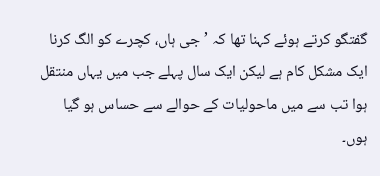گفتگو کرتے ہوئے کہنا تھا کہ ’جی ہاں، کچرے کو الگ کرنا ایک مشکل کام ہے لیکن ایک سال پہلے جب میں یہاں منتقل ہوا تب سے میں ماحولیات کے حوالے سے حساس ہو گیا ہوں۔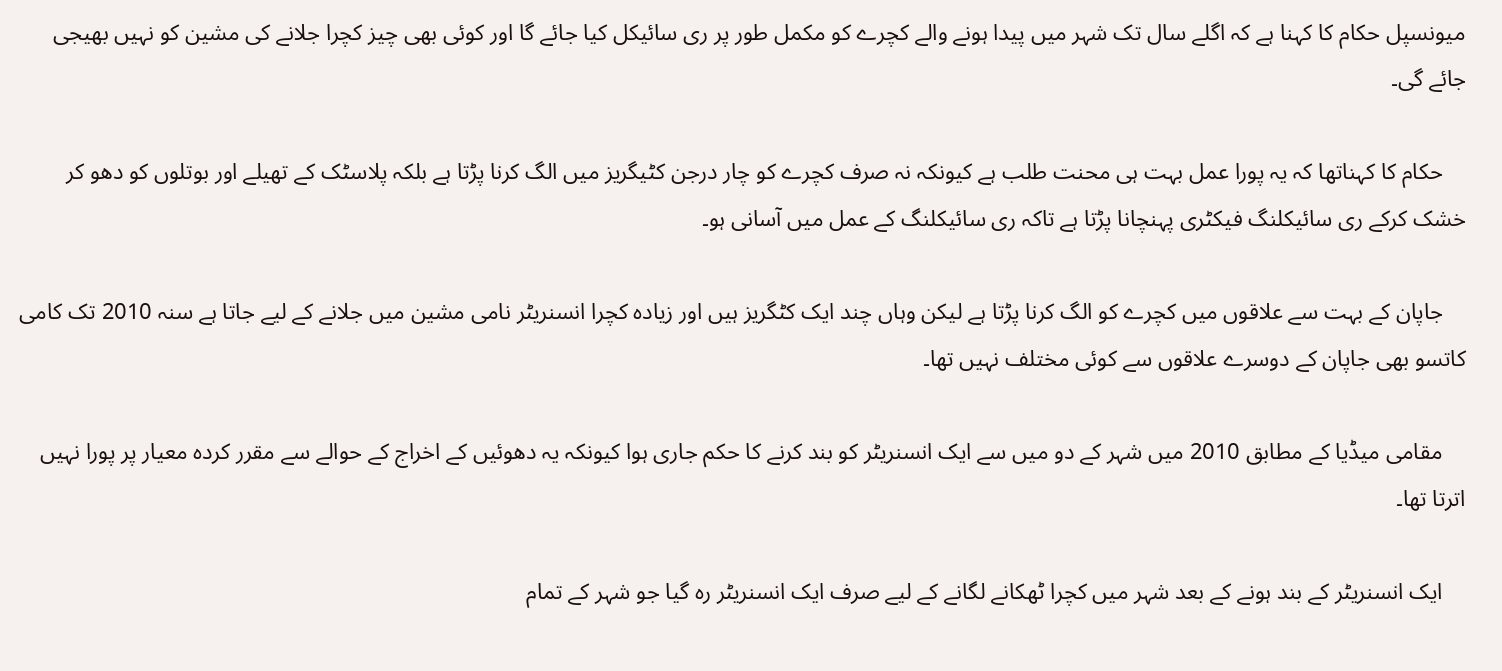میونسپل حکام کا کہنا ہے کہ اگلے سال تک شہر میں پیدا ہونے والے کچرے کو مکمل طور پر ری سائیکل کیا جائے گا اور کوئی بھی چیز کچرا جلانے کی مشین کو نہیں بھیجی جائے گی۔

    حکام کا کہناتھا کہ یہ پورا عمل بہت ہی محنت طلب ہے کیونکہ نہ صرف کچرے کو چار درجن کٹیگریز میں الگ کرنا پڑتا ہے بلکہ پلاسٹک کے تھیلے اور بوتلوں کو دھو کر خشک کرکے ری سائیکلنگ فیکٹری پہنچانا پڑتا ہے تاکہ ری سائیکلنگ کے عمل میں آسانی ہو۔

    جاپان کے بہت سے علاقوں میں کچرے کو الگ کرنا پڑتا ہے لیکن وہاں چند ایک کٹگریز ہیں اور زیادہ کچرا انسنریٹر نامی مشین میں جلانے کے لیے جاتا ہے سنہ 2010 تک کامی کاتسو بھی جاپان کے دوسرے علاقوں سے کوئی مختلف نہیں تھا۔

    مقامی میڈیا کے مطابق 2010 میں شہر کے دو میں سے ایک انسنریٹر کو بند کرنے کا حکم جاری ہوا کیونکہ یہ دھوئیں کے اخراج کے حوالے سے مقرر کردہ معیار پر پورا نہیں اترتا تھا۔

    ایک انسنریٹر کے بند ہونے کے بعد شہر میں کچرا ٹھکانے لگانے کے لیے صرف ایک انسنریٹر رہ گیا جو شہر کے تمام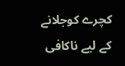کچرے کوجلانے کے لیے ناکافی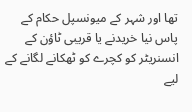تھا اور شہر کے میونسپل حکام کے پاس نیا خریدنے یا قریبی ٹاؤن کے انسنریٹر کو کچرے کو ٹھکانے لگانے کے لیے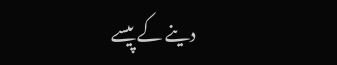دینے کے پیسے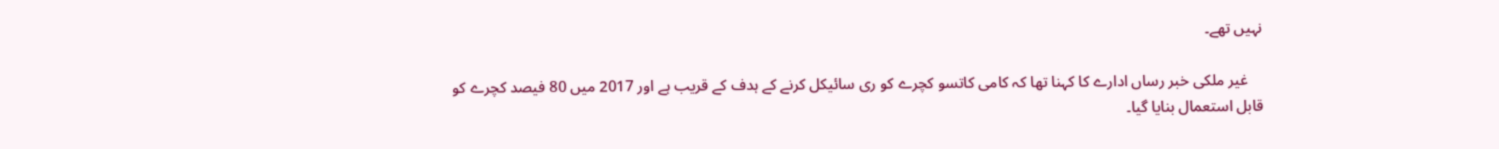نہیں تھے۔

    غیر ملکی خبر رساں ادارے کا کہنا تھا کہ کامی کاتسو کچرے کو ری سائیکل کرنے کے ہدف کے قریب ہے اور 2017 میں 80 فیصد کچرے کو قابل استعمال بنایا گیا۔